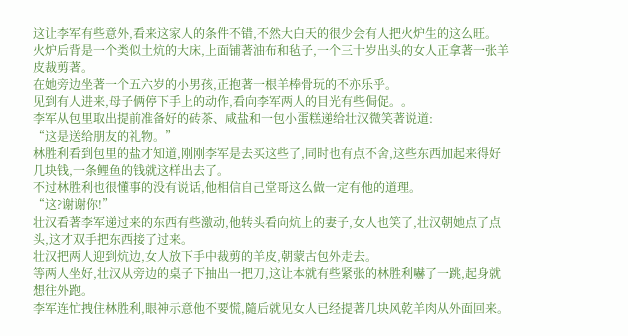这让李军有些意外,看来这家人的条件不错,不然大白天的很少会有人把火炉生的这么旺。
火炉后背是一个类似土炕的大床,上面铺著油布和毡子,一个三十岁出头的女人正拿著一张羊皮裁剪著。
在她旁边坐著一个五六岁的小男孩,正抱著一根羊棒骨玩的不亦乐乎。
见到有人进来,母子俩停下手上的动作,看向李军两人的目光有些侷促。。
李军从包里取出提前准备好的砖茶、咸盐和一包小蛋糕递给壮汉微笑著说道:
“这是送给朋友的礼物。”
林胜利看到包里的盐才知道,刚刚李军是去买这些了,同时也有点不舍,这些东西加起来得好几块钱,一条鲤鱼的钱就这样出去了。
不过林胜利也很懂事的没有说话,他相信自己堂哥这么做一定有他的道理。
“这?谢谢你!”
壮汉看著李军递过来的东西有些激动,他转头看向炕上的妻子,女人也笑了,壮汉朝她点了点头,这才双手把东西接了过来。
壮汉把两人迎到炕边,女人放下手中裁剪的羊皮,朝蒙古包外走去。
等两人坐好,壮汉从旁边的桌子下抽出一把刀,这让本就有些紧张的林胜利嚇了一跳,起身就想往外跑。
李军连忙拽住林胜利,眼神示意他不要慌,隨后就见女人已经提著几块风乾羊肉从外面回来。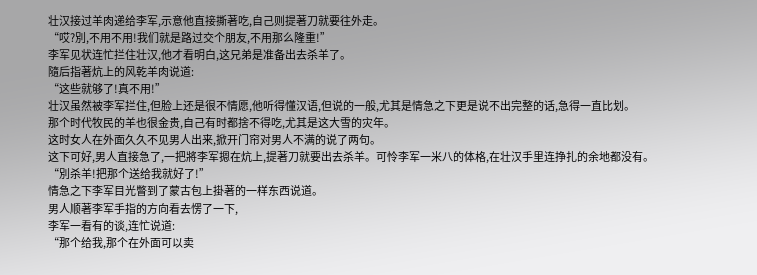壮汉接过羊肉递给李军,示意他直接撕著吃,自己则提著刀就要往外走。
“哎?別,不用不用!我们就是路过交个朋友,不用那么隆重!”
李军见状连忙拦住壮汉,他才看明白,这兄弟是准备出去杀羊了。
隨后指著炕上的风乾羊肉说道:
“这些就够了!真不用!”
壮汉虽然被李军拦住,但脸上还是很不情愿,他听得懂汉语,但说的一般,尤其是情急之下更是说不出完整的话,急得一直比划。
那个时代牧民的羊也很金贵,自己有时都捨不得吃,尤其是这大雪的灾年。
这时女人在外面久久不见男人出来,掀开门帘对男人不满的说了两句。
这下可好,男人直接急了,一把將李军摁在炕上,提著刀就要出去杀羊。可怜李军一米八的体格,在壮汉手里连挣扎的余地都没有。
“別杀羊!把那个送给我就好了!”
情急之下李军目光瞥到了蒙古包上掛著的一样东西说道。
男人顺著李军手指的方向看去愣了一下,
李军一看有的谈,连忙说道:
“那个给我,那个在外面可以卖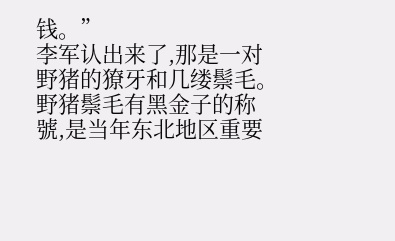钱。”
李军认出来了,那是一对野猪的獠牙和几缕鬃毛。
野猪鬃毛有黑金子的称號,是当年东北地区重要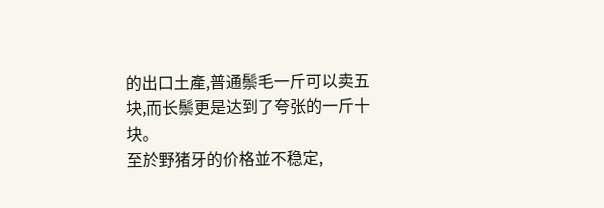的出口土產,普通鬃毛一斤可以卖五块,而长鬃更是达到了夸张的一斤十块。
至於野猪牙的价格並不稳定,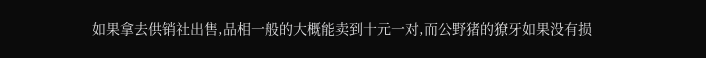如果拿去供销社出售,品相一般的大概能卖到十元一对,而公野猪的獠牙如果没有损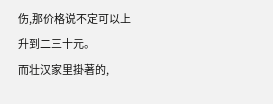伤,那价格说不定可以上升到二三十元。
而壮汉家里掛著的,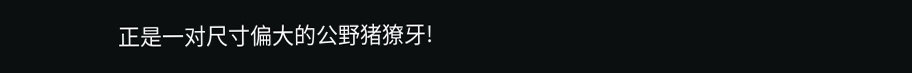正是一对尺寸偏大的公野猪獠牙!